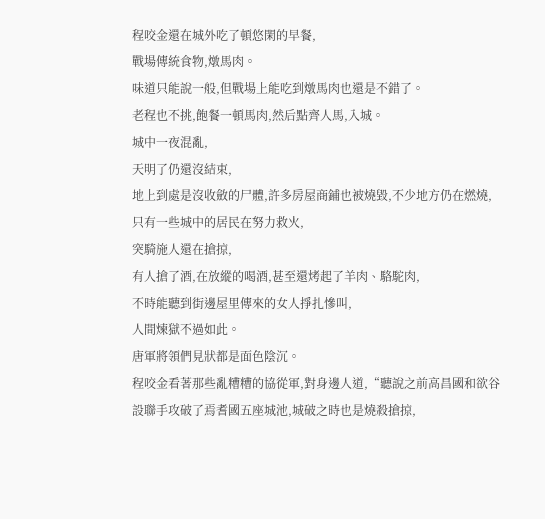程咬金還在城外吃了頓悠閑的早餐,
戰場傳統食物,燉馬肉。
味道只能說一般,但戰場上能吃到燉馬肉也還是不錯了。
老程也不挑,飽餐一頓馬肉,然后點齊人馬,入城。
城中一夜混亂,
天明了仍還沒結束,
地上到處是沒收斂的尸體,許多房屋商鋪也被燒毀,不少地方仍在燃燒,只有一些城中的居民在努力救火,
突騎施人還在搶掠,
有人搶了酒,在放縱的喝酒,甚至還烤起了羊肉、駱駝肉,
不時能聽到街邊屋里傳來的女人掙扎慘叫,
人間煉獄不過如此。
唐軍將領們見狀都是面色陰沉。
程咬金看著那些亂糟糟的協從軍,對身邊人道,“聽說之前高昌國和欲谷設聯手攻破了焉耆國五座城池,城破之時也是燒殺搶掠,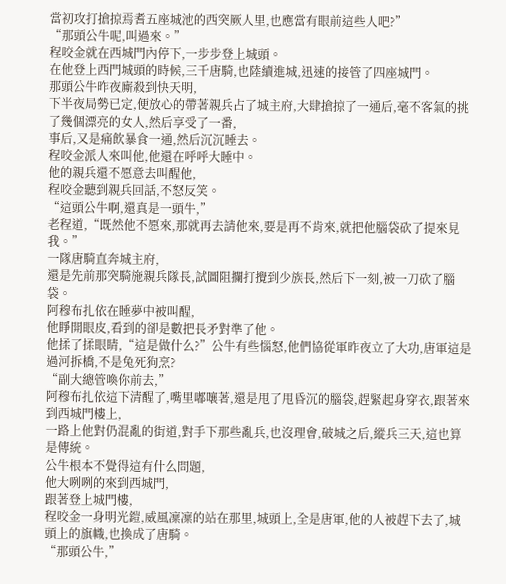當初攻打搶掠焉耆五座城池的西突厥人里,也應當有眼前這些人吧?”
“那頭公牛呢,叫過來。”
程咬金就在西城門內停下,一步步登上城頭。
在他登上西門城頭的時候,三千唐騎,也陸續進城,迅速的接管了四座城門。
那頭公牛昨夜廝殺到快天明,
下半夜局勢已定,便放心的帶著親兵占了城主府,大肆搶掠了一通后,毫不客氣的挑了幾個漂亮的女人,然后享受了一番,
事后,又是痛飲暴食一通,然后沉沉睡去。
程咬金派人來叫他,他還在呼呼大睡中。
他的親兵還不愿意去叫醒他,
程咬金聽到親兵回話,不怒反笑。
“這頭公牛啊,還真是一頭牛,”
老程道,“既然他不愿來,那就再去請他來,要是再不肯來,就把他腦袋砍了提來見我。”
一隊唐騎直奔城主府,
還是先前那突騎施親兵隊長,試圖阻攔打攪到少族長,然后下一刻,被一刀砍了腦袋。
阿穆布扎依在睡夢中被叫醒,
他睜開眼皮,看到的卻是數把長矛對準了他。
他揉了揉眼睛,“這是做什么?”公牛有些惱怒,他們協從軍昨夜立了大功,唐軍這是過河拆橋,不是兔死狗烹?
“副大總管喚你前去,”
阿穆布扎依這下清醒了,嘴里嘟嚷著,還是甩了甩昏沉的腦袋,趕緊起身穿衣,跟著來到西城門樓上,
一路上他對仍混亂的街道,對手下那些亂兵,也沒理會,破城之后,縱兵三天,這也算是傳統。
公牛根本不覺得這有什么問題,
他大咧咧的來到西城門,
跟著登上城門樓,
程咬金一身明光鎧,威風凜凜的站在那里,城頭上,全是唐軍,他的人被趕下去了,城頭上的旗幟,也換成了唐騎。
“那頭公牛,”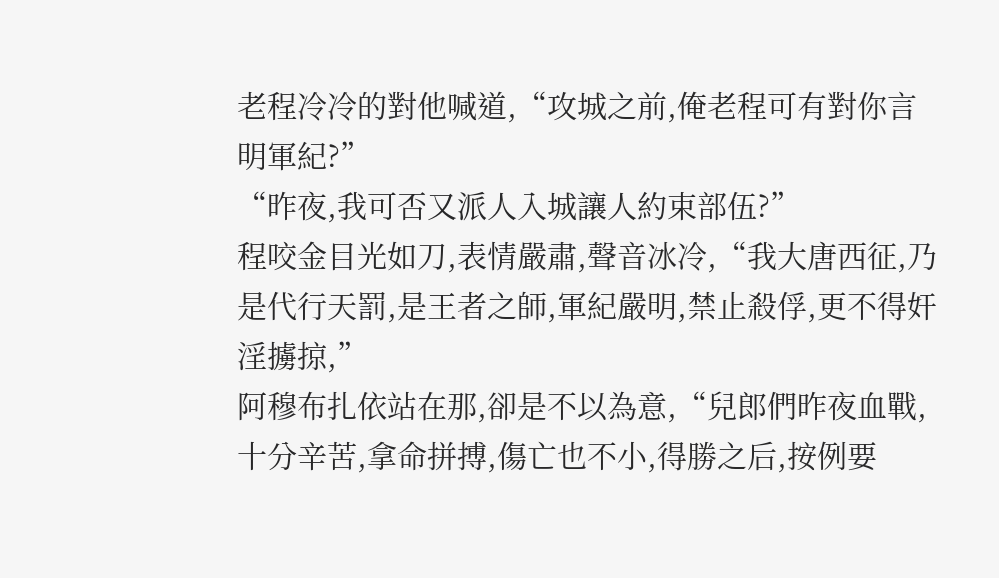老程冷冷的對他喊道,“攻城之前,俺老程可有對你言明軍紀?”
“昨夜,我可否又派人入城讓人約束部伍?”
程咬金目光如刀,表情嚴肅,聲音冰冷,“我大唐西征,乃是代行天罰,是王者之師,軍紀嚴明,禁止殺俘,更不得奸淫擄掠,”
阿穆布扎依站在那,卻是不以為意,“兒郎們昨夜血戰,十分辛苦,拿命拼搏,傷亡也不小,得勝之后,按例要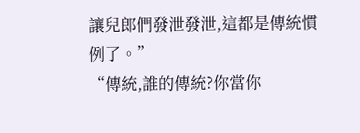讓兒郎們發泄發泄,這都是傳統慣例了。”
“傳統,誰的傳統?你當你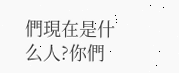們現在是什么人?你們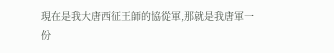現在是我大唐西征王師的協從軍,那就是我唐軍一份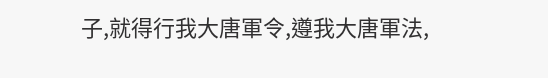子,就得行我大唐軍令,遵我大唐軍法,